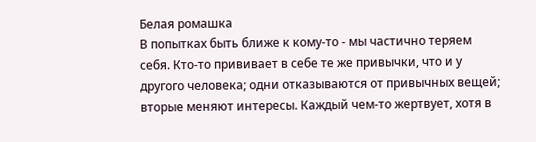Белая ромашка
В попытках быть ближе к кому-то - мы частично теряем себя. Кто-то прививает в себе те же привычки, что и у другого человека; одни отказываются от привычных вещей; вторые меняют интересы. Каждый чем-то жертвует, хотя в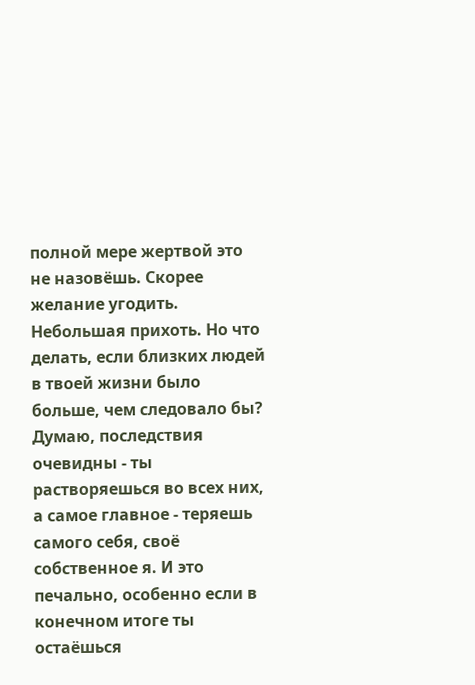полной мере жертвой это не назовёшь. Скорее желание угодить. Небольшая прихоть. Но что делать, если близких людей в твоей жизни было больше, чем следовало бы? Думаю, последствия очевидны - ты растворяешься во всех них, а самое главное - теряешь самого себя, своё собственное я. И это печально, особенно если в конечном итоге ты остаёшься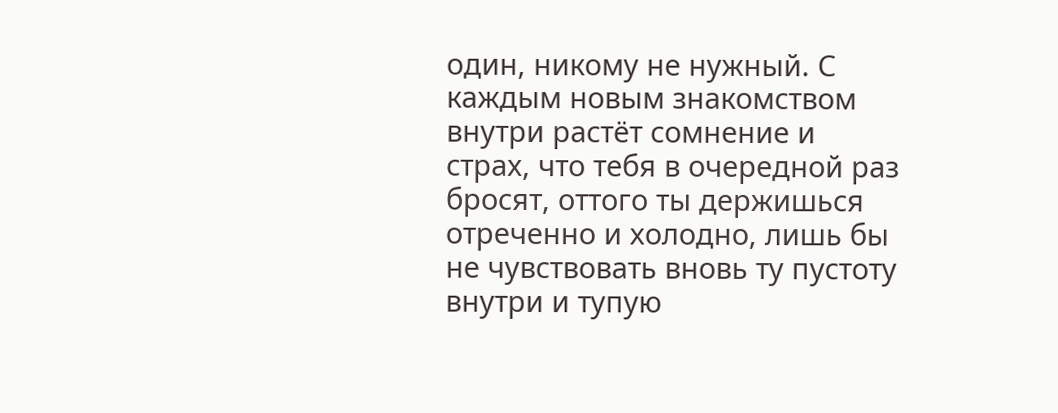один, никому не нужный. С каждым новым знакомством внутри растёт сомнение и страх, что тебя в очередной раз бросят, оттого ты держишься отреченно и холодно, лишь бы не чувствовать вновь ту пустоту внутри и тупую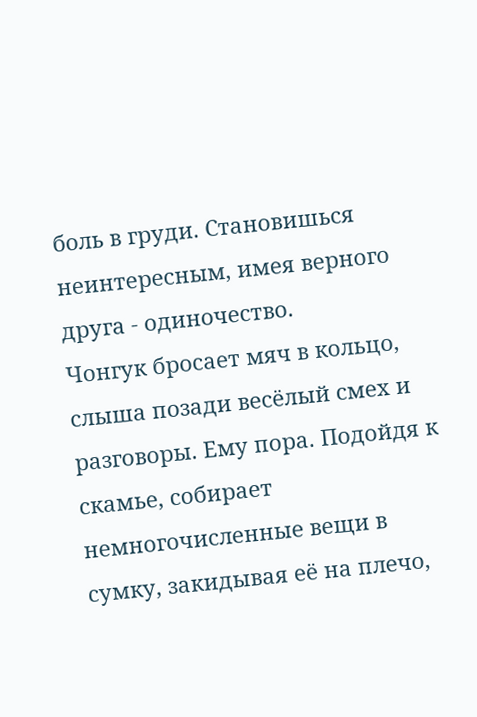боль в груди. Становишься неинтересным, имея верного друга - одиночество.
Чонгук бросает мяч в кольцо, слыша позади весёлый смех и разговоры. Ему пора. Подойдя к скамье, собирает немногочисленные вещи в сумку, закидывая её на плечо,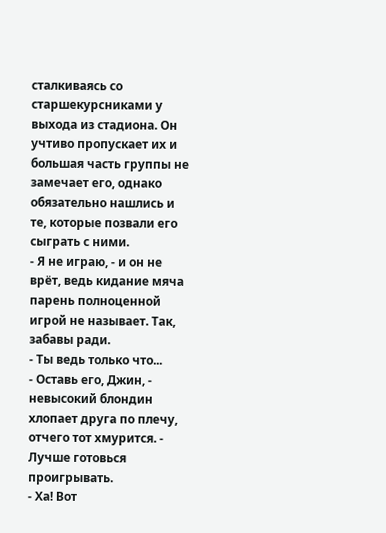сталкиваясь со старшекурсниками у выхода из стадиона. Он учтиво пропускает их и большая часть группы не замечает его, однако обязательно нашлись и те, которые позвали его сыграть с ними.
- Я не играю, - и он не врёт, ведь кидание мяча парень полноценной игрой не называет. Так, забавы ради.
- Ты ведь только что...
- Оставь его, Джин, - невысокий блондин хлопает друга по плечу, отчего тот хмурится. - Лучше готовься проигрывать.
- Ха! Вот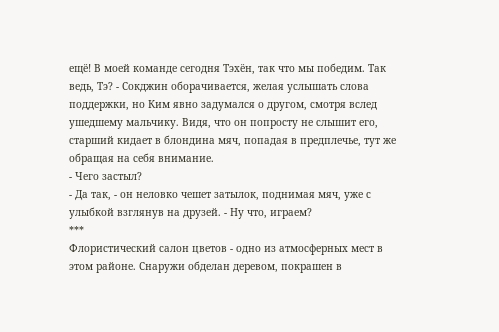ещё! В моей команде сегодня Тэхён, так что мы победим. Так ведь, Тэ? - Сокджин оборачивается, желая услышать слова поддержки, но Ким явно задумался о другом, смотря вслед ушедшему мальчику. Видя, что он попросту не слышит его, старший кидает в блондина мяч, попадая в предплечье, тут же обращая на себя внимание.
- Чего застыл?
- Да так, - он неловко чешет затылок, поднимая мяч, уже с улыбкой взглянув на друзей. - Ну что, играем?
***
Флористический салон цветов - одно из атмосферных мест в этом районе. Снаружи обделан деревом, покрашен в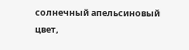солнечный апельсиновый цвет,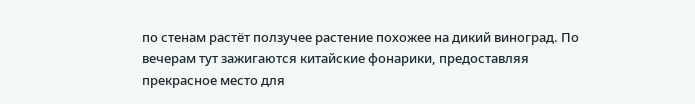по стенам растёт ползучее растение похожее на дикий виноград. По вечерам тут зажигаются китайские фонарики, предоставляя прекрасное место для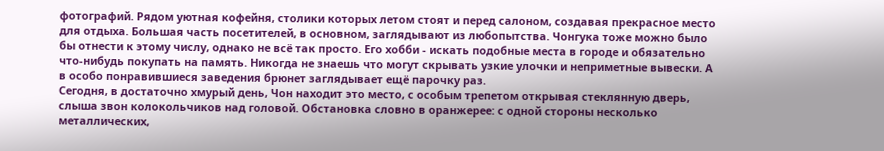фотографий. Рядом уютная кофейня, столики которых летом стоят и перед салоном, создавая прекрасное место для отдыха. Большая часть посетителей, в основном, заглядывают из любопытства. Чонгука тоже можно было бы отнести к этому числу, однако не всё так просто. Его хобби - искать подобные места в городе и обязательно что-нибудь покупать на память. Никогда не знаешь что могут скрывать узкие улочки и неприметные вывески. А в особо понравившиеся заведения брюнет заглядывает ещё парочку раз.
Сегодня, в достаточно хмурый день, Чон находит это место, с особым трепетом открывая стеклянную дверь, слыша звон колокольчиков над головой. Обстановка словно в оранжерее: с одной стороны несколько металлических,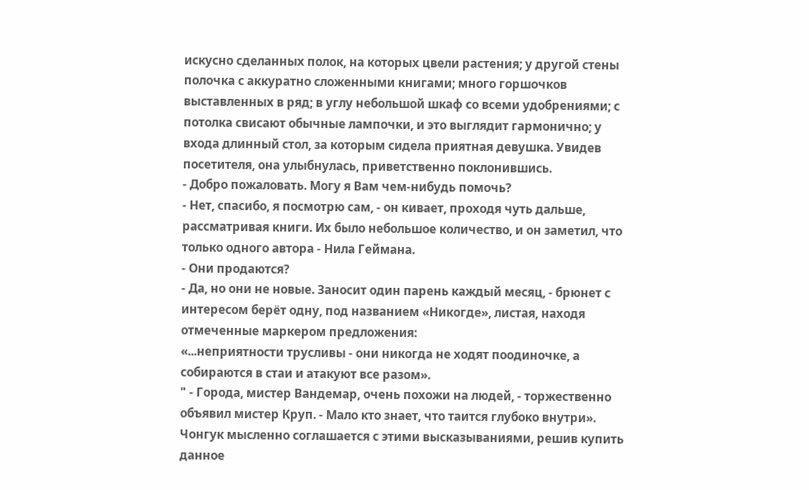искусно сделанных полок, на которых цвели растения; у другой стены полочка с аккуратно сложенными книгами; много горшочков выставленных в ряд; в углу небольшой шкаф со всеми удобрениями; с потолка свисают обычные лампочки, и это выглядит гармонично; у входа длинный стол, за которым сидела приятная девушка. Увидев посетителя, она улыбнулась, приветственно поклонившись.
- Добро пожаловать. Могу я Вам чем-нибудь помочь?
- Нет, спасибо, я посмотрю сам, - он кивает, проходя чуть дальше, рассматривая книги. Их было небольшое количество, и он заметил, что только одного автора - Нила Геймана.
- Они продаются?
- Да, но они не новые. Заносит один парень каждый месяц, - брюнет с интересом берёт одну, под названием «Никогде», листая, находя отмеченные маркером предложения:
«...неприятности трусливы - они никогда не ходят поодиночке, а собираются в стаи и атакуют все разом».
" - Города, мистер Вандемар, очень похожи на людей, - торжественно объявил мистер Круп. - Мало кто знает, что таится глубоко внутри».
Чонгук мысленно соглашается с этими высказываниями, решив купить данное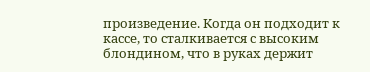произведение. Когда он подходит к кассе, то сталкивается с высоким блондином, что в руках держит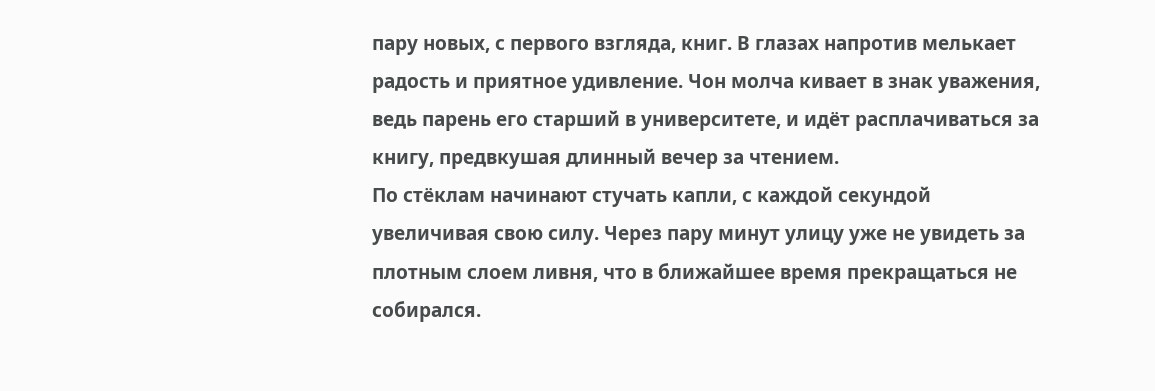пару новых, с первого взгляда, книг. В глазах напротив мелькает радость и приятное удивление. Чон молча кивает в знак уважения, ведь парень его старший в университете, и идёт расплачиваться за книгу, предвкушая длинный вечер за чтением.
По стёклам начинают стучать капли, с каждой секундой увеличивая свою силу. Через пару минут улицу уже не увидеть за плотным слоем ливня, что в ближайшее время прекращаться не собирался.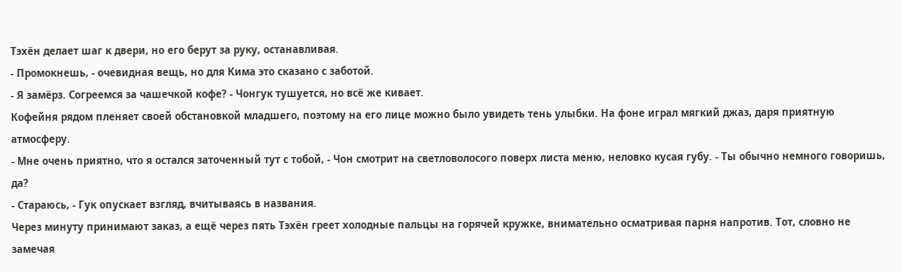Тэхён делает шаг к двери, но его берут за руку, останавливая.
- Промокнешь, - очевидная вещь, но для Кима это сказано с заботой.
- Я замёрз. Согреемся за чашечкой кофе? - Чонгук тушуется, но всё же кивает.
Кофейня рядом пленяет своей обстановкой младшего, поэтому на его лице можно было увидеть тень улыбки. На фоне играл мягкий джаз, даря приятную атмосферу.
- Мне очень приятно, что я остался заточенный тут с тобой, - Чон смотрит на светловолосого поверх листа меню, неловко кусая губу. - Ты обычно немного говоришь, да?
- Стараюсь, - Гук опускает взгляд, вчитываясь в названия.
Через минуту принимают заказ, а ещё через пять Тэхён греет холодные пальцы на горячей кружке, внимательно осматривая парня напротив. Тот, словно не замечая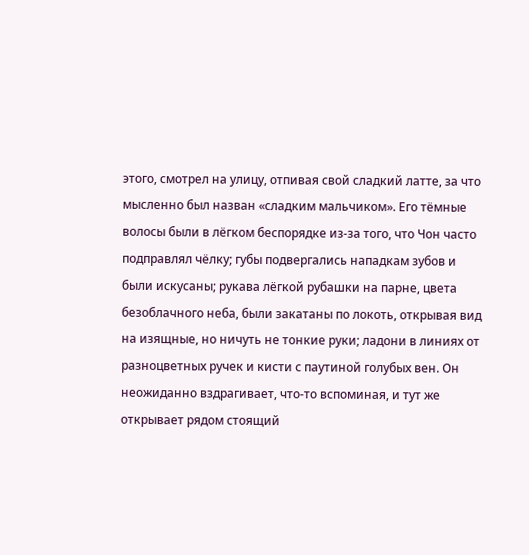этого, смотрел на улицу, отпивая свой сладкий латте, за что мысленно был назван «сладким мальчиком». Его тёмные волосы были в лёгком беспорядке из-за того, что Чон часто подправлял чёлку; губы подвергались нападкам зубов и были искусаны; рукава лёгкой рубашки на парне, цвета безоблачного неба, были закатаны по локоть, открывая вид на изящные, но ничуть не тонкие руки; ладони в линиях от разноцветных ручек и кисти с паутиной голубых вен. Он неожиданно вздрагивает, что-то вспоминая, и тут же открывает рядом стоящий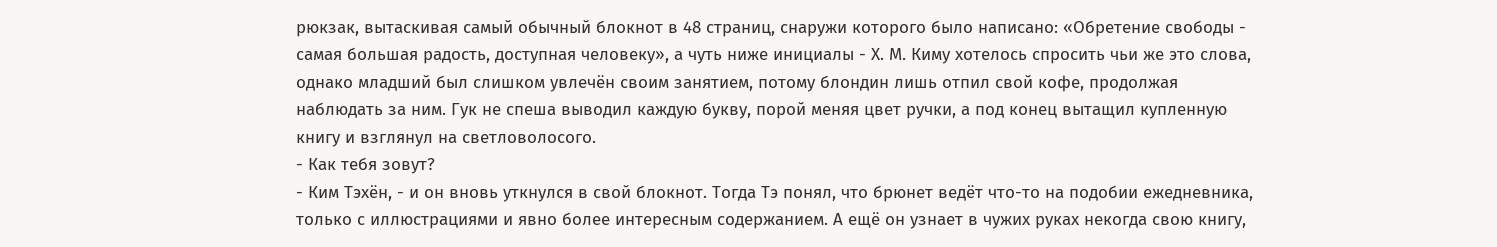рюкзак, вытаскивая самый обычный блокнот в 48 страниц, снаружи которого было написано: «Обретение свободы - самая большая радость, доступная человеку», а чуть ниже инициалы - Х. М. Киму хотелось спросить чьи же это слова, однако младший был слишком увлечён своим занятием, потому блондин лишь отпил свой кофе, продолжая наблюдать за ним. Гук не спеша выводил каждую букву, порой меняя цвет ручки, а под конец вытащил купленную книгу и взглянул на светловолосого.
- Как тебя зовут?
- Ким Тэхён, - и он вновь уткнулся в свой блокнот. Тогда Тэ понял, что брюнет ведёт что-то на подобии ежедневника, только с иллюстрациями и явно более интересным содержанием. А ещё он узнает в чужих руках некогда свою книгу,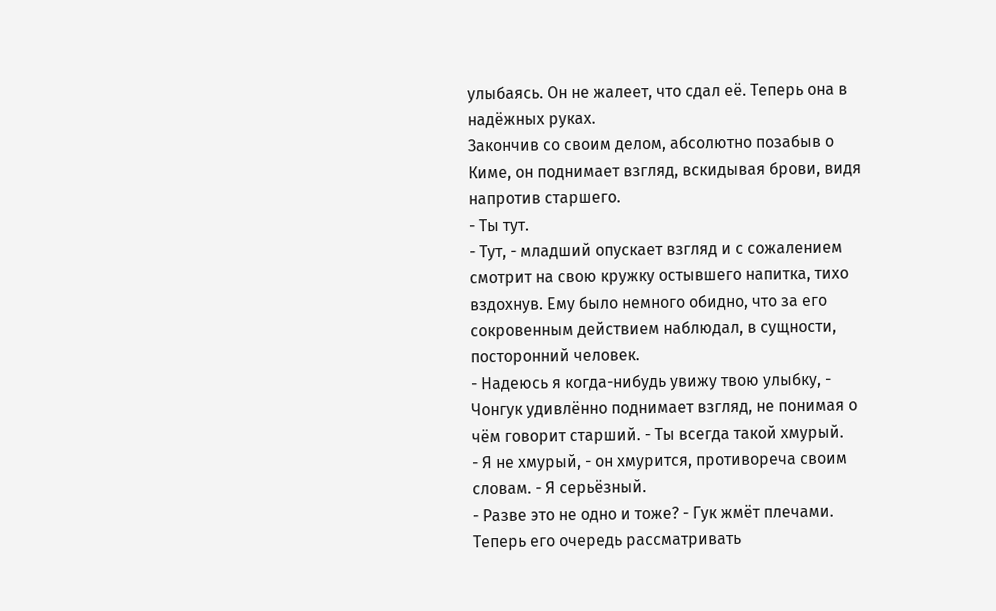улыбаясь. Он не жалеет, что сдал её. Теперь она в надёжных руках.
Закончив со своим делом, абсолютно позабыв о Киме, он поднимает взгляд, вскидывая брови, видя напротив старшего.
- Ты тут.
- Тут, - младший опускает взгляд и с сожалением смотрит на свою кружку остывшего напитка, тихо вздохнув. Ему было немного обидно, что за его сокровенным действием наблюдал, в сущности, посторонний человек.
- Надеюсь я когда-нибудь увижу твою улыбку, - Чонгук удивлённо поднимает взгляд, не понимая о чём говорит старший. - Ты всегда такой хмурый.
- Я не хмурый, - он хмурится, противореча своим словам. - Я серьёзный.
- Разве это не одно и тоже? - Гук жмёт плечами. Теперь его очередь рассматривать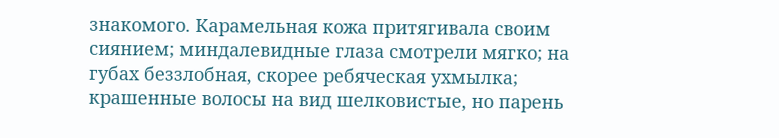знакомого. Карамельная кожа притягивала своим сиянием; миндалевидные глаза смотрели мягко; на губах беззлобная, скорее ребяческая ухмылка; крашенные волосы на вид шелковистые, но парень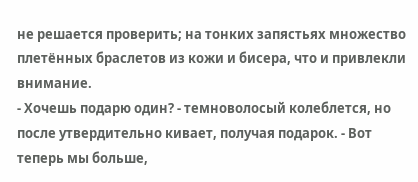не решается проверить; на тонких запястьях множество плетённых браслетов из кожи и бисера, что и привлекли внимание.
- Хочешь подарю один? - темноволосый колеблется, но после утвердительно кивает, получая подарок. - Вот теперь мы больше,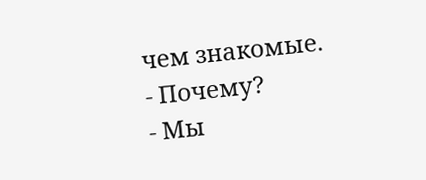чем знакомые.
- Почему?
- Мы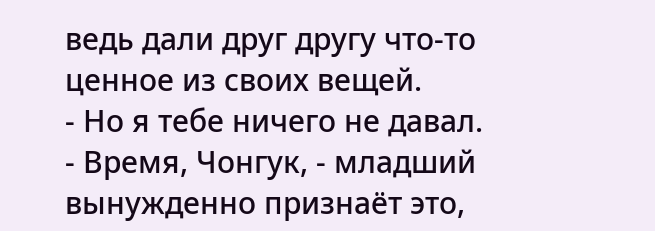ведь дали друг другу что-то ценное из своих вещей.
- Но я тебе ничего не давал.
- Время, Чонгук, - младший вынужденно признаёт это,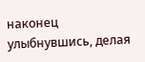наконец улыбнувшись, делая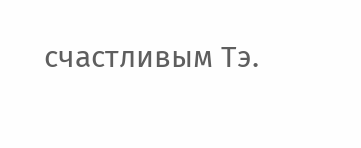счастливым Тэ.